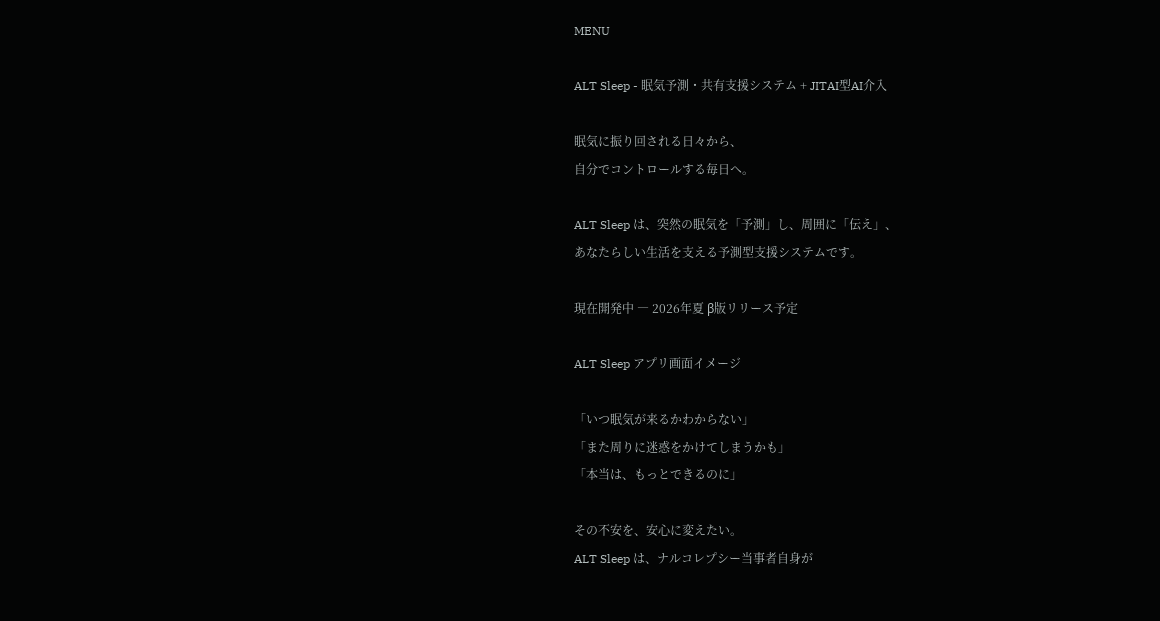MENU

ALT Sleep - 眠気予測・共有支援システム + JITAI型AI介入

眠気に振り回される日々から、
自分でコントロールする毎日へ。

ALT Sleep は、突然の眠気を「予測」し、周囲に「伝え」、
あなたらしい生活を支える予測型支援システムです。

現在開発中 ― 2026年夏 β版リリース予定

ALT Sleep アプリ画面イメージ

「いつ眠気が来るかわからない」
「また周りに迷惑をかけてしまうかも」
「本当は、もっとできるのに」

その不安を、安心に変えたい。
ALT Sleep は、ナルコレプシー当事者自身が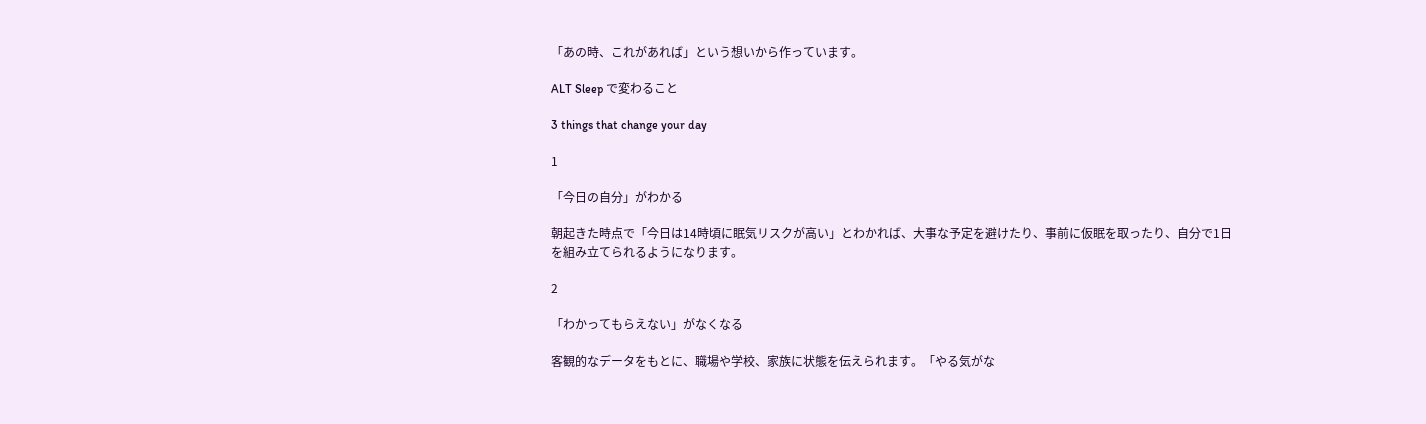「あの時、これがあれば」という想いから作っています。

ALT Sleep で変わること

3 things that change your day

1

「今日の自分」がわかる

朝起きた時点で「今日は14時頃に眠気リスクが高い」とわかれば、大事な予定を避けたり、事前に仮眠を取ったり、自分で1日を組み立てられるようになります。

2

「わかってもらえない」がなくなる

客観的なデータをもとに、職場や学校、家族に状態を伝えられます。「やる気がな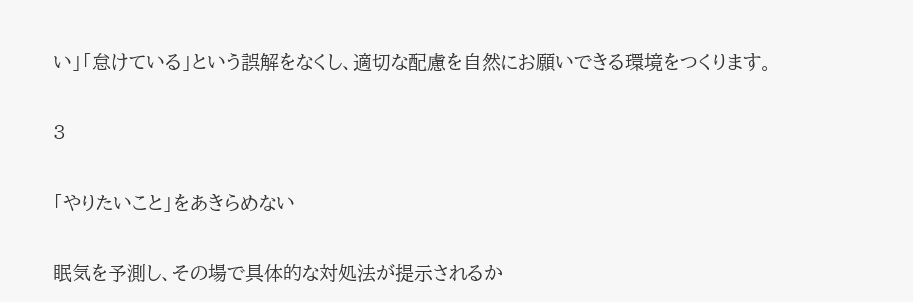い」「怠けている」という誤解をなくし、適切な配慮を自然にお願いできる環境をつくります。

3

「やりたいこと」をあきらめない

眠気を予測し、その場で具体的な対処法が提示されるか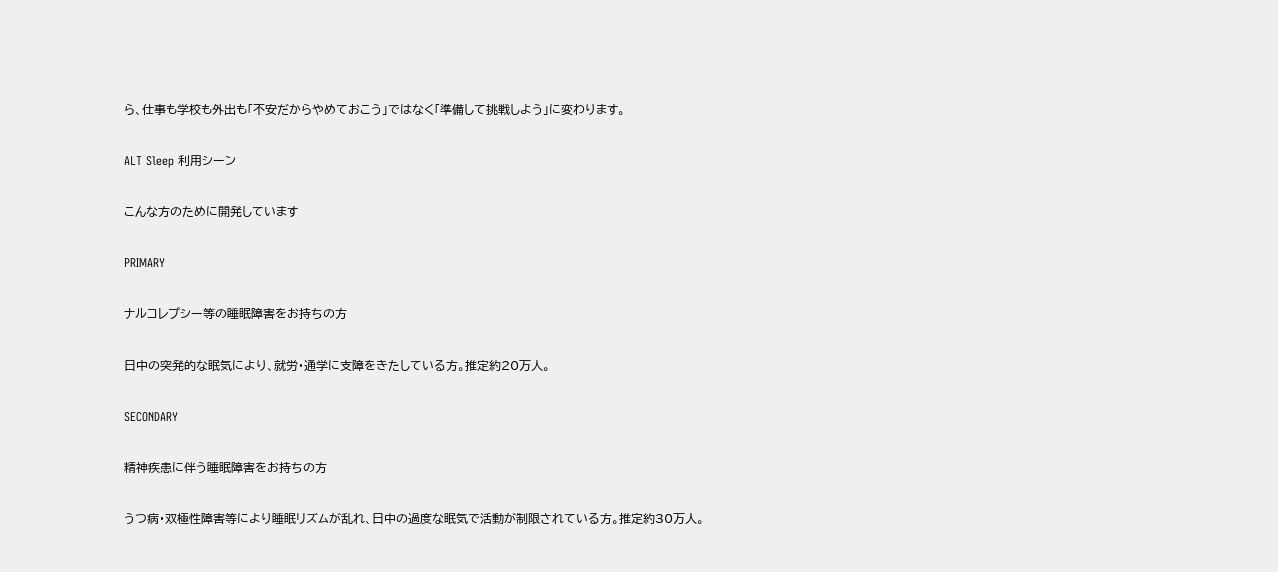ら、仕事も学校も外出も「不安だからやめておこう」ではなく「準備して挑戦しよう」に変わります。

ALT Sleep 利用シーン

こんな方のために開発しています

PRIMARY

ナルコレプシー等の睡眠障害をお持ちの方

日中の突発的な眠気により、就労・通学に支障をきたしている方。推定約20万人。

SECONDARY

精神疾患に伴う睡眠障害をお持ちの方

うつ病・双極性障害等により睡眠リズムが乱れ、日中の過度な眠気で活動が制限されている方。推定約30万人。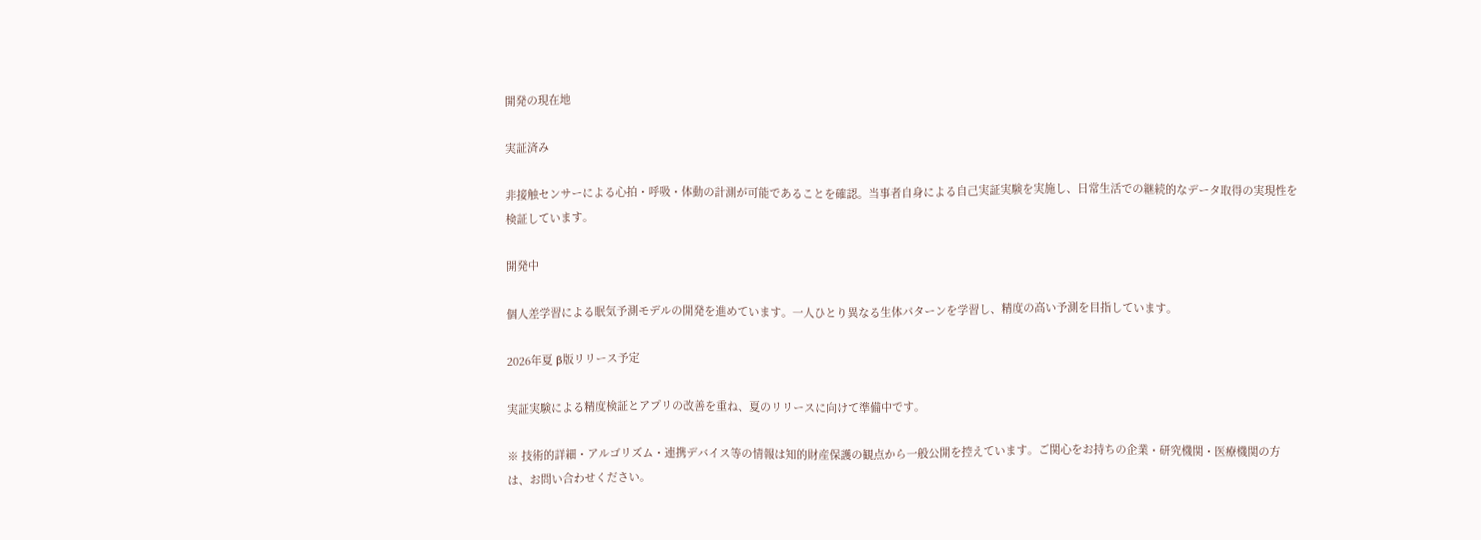開発の現在地

実証済み

非接触センサーによる心拍・呼吸・体動の計測が可能であることを確認。当事者自身による自己実証実験を実施し、日常生活での継続的なデータ取得の実現性を検証しています。

開発中

個人差学習による眠気予測モデルの開発を進めています。一人ひとり異なる生体パターンを学習し、精度の高い予測を目指しています。

2026年夏 β版リリース予定

実証実験による精度検証とアプリの改善を重ね、夏のリリースに向けて準備中です。

※ 技術的詳細・アルゴリズム・連携デバイス等の情報は知的財産保護の観点から一般公開を控えています。ご関心をお持ちの企業・研究機関・医療機関の方は、お問い合わせください。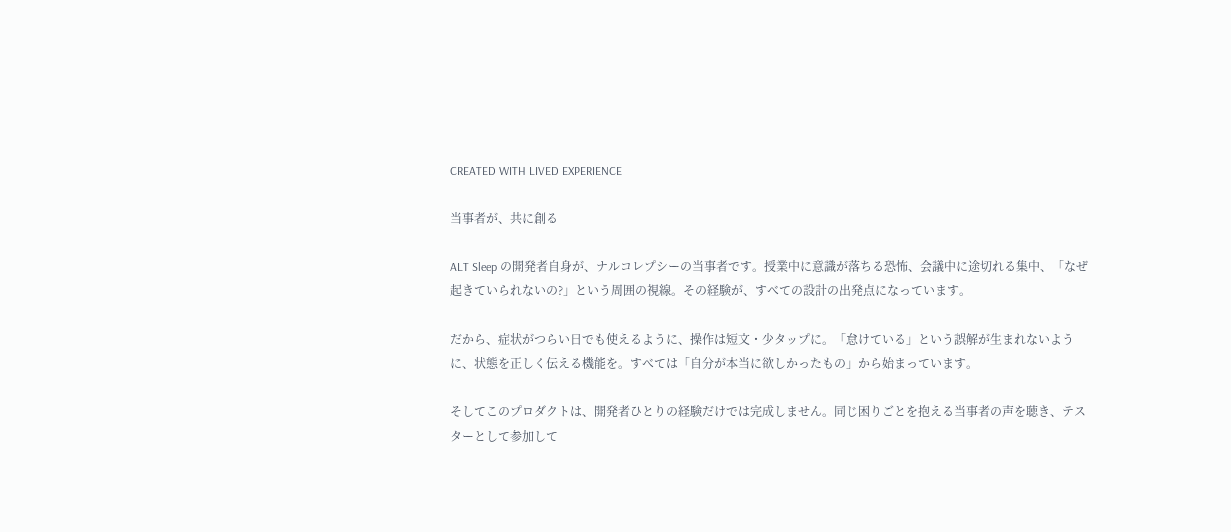CREATED WITH LIVED EXPERIENCE

当事者が、共に創る

ALT Sleep の開発者自身が、ナルコレプシーの当事者です。授業中に意識が落ちる恐怖、会議中に途切れる集中、「なぜ起きていられないの?」という周囲の視線。その経験が、すべての設計の出発点になっています。

だから、症状がつらい日でも使えるように、操作は短文・少タップに。「怠けている」という誤解が生まれないように、状態を正しく伝える機能を。すべては「自分が本当に欲しかったもの」から始まっています。

そしてこのプロダクトは、開発者ひとりの経験だけでは完成しません。同じ困りごとを抱える当事者の声を聴き、テスターとして参加して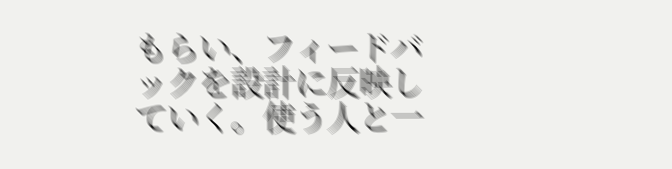もらい、フィードバックを設計に反映していく。使う人と一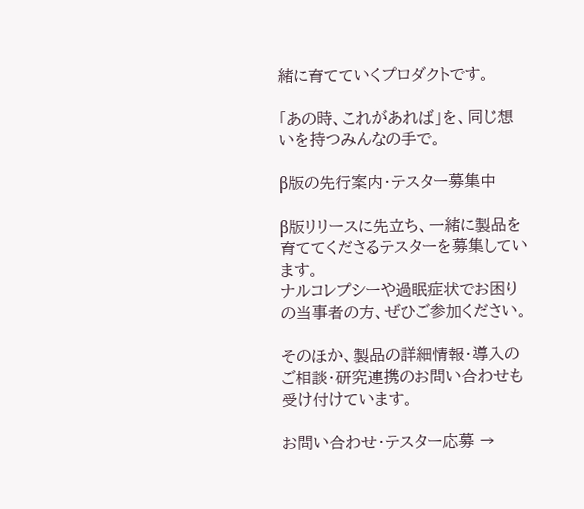緒に育てていくプロダクトです。

「あの時、これがあれば」を、同じ想いを持つみんなの手で。

β版の先行案内・テスター募集中

β版リリースに先立ち、一緒に製品を育ててくださるテスターを募集しています。
ナルコレプシーや過眠症状でお困りの当事者の方、ぜひご参加ください。

そのほか、製品の詳細情報・導入のご相談・研究連携のお問い合わせも受け付けています。

お問い合わせ・テスター応募 →